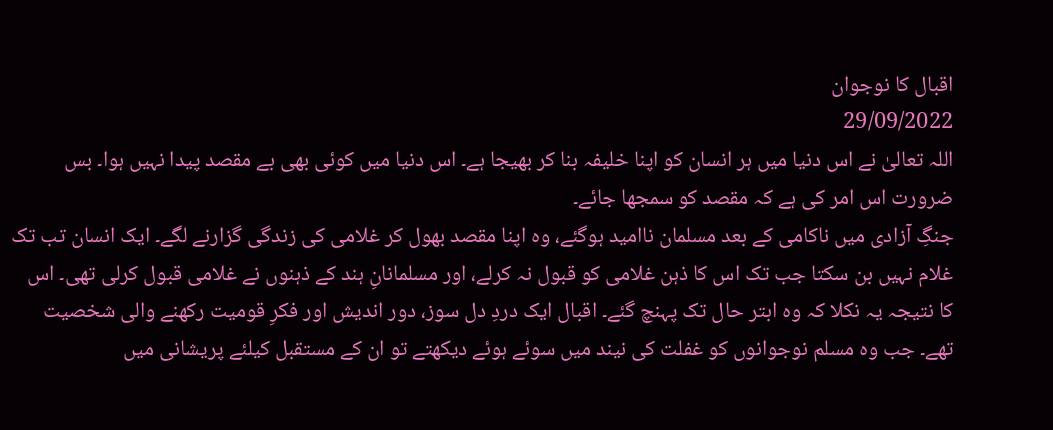اقبال کا نوجوان
29/09/2022
اللہ تعالیٰ نے اس دنیا میں ہر انسان کو اپنا خلیفہ بنا کر بھیجا ہے۔ اس دنیا میں کوئی بھی بے مقصد پیدا نہیں ہوا۔ بس ضرورت اس امر کی ہے کہ مقصد کو سمجھا جائے۔
جنگِ آزادی میں ناکامی کے بعد مسلمان ناامید ہوگئے، وہ اپنا مقصد بھول کر غلامی کی زندگی گزارنے لگے۔ ایک انسان تب تک غلام نہیں بن سکتا جب تک اس کا ذہن غلامی کو قبول نہ کرلے، اور مسلمانانِ ہند کے ذہنوں نے غلامی قبول کرلی تھی۔ اس کا نتیجہ یہ نکلا کہ وہ ابتر حال تک پہنچ گئے۔ اقبال ایک دردِ دل سوز، دور اندیش اور فکرِ قومیت رکھنے والی شخصیت تھے۔ جب وہ مسلم نوجوانوں کو غفلت کی نیند میں سوئے ہوئے دیکھتے تو ان کے مستقبل کیلئے پریشانی میں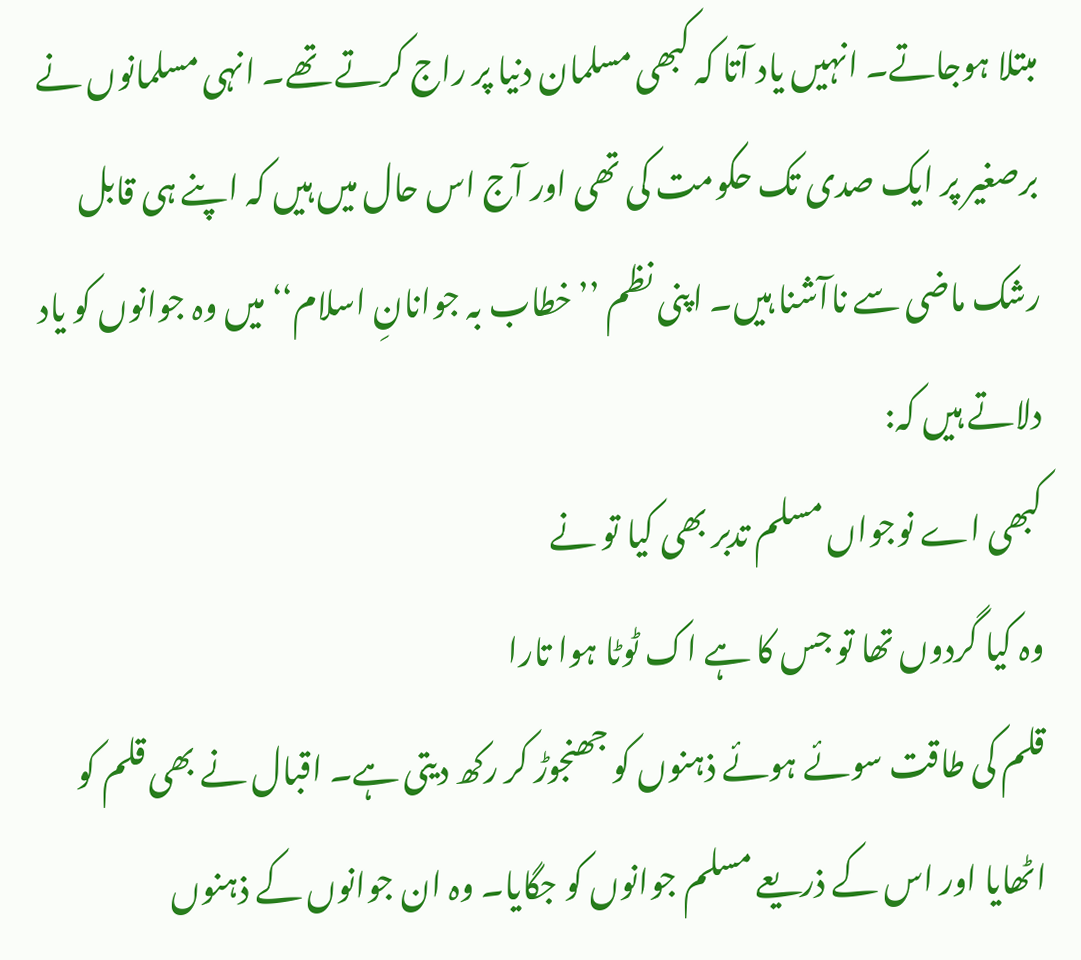مبتلا ہوجاتے۔ انہیں یاد آتا کہ کبھی مسلمان دنیا پر راج کرتے تھے۔ انہی مسلمانوں نے برصغیر پر ایک صدی تک حکومت کی تھی اور آج اس حال میں ہیں کہ اپنے ہی قابل رشک ماضی سے ناآشنا ہیں۔ اپنی نظم ’’خطاب بہ جوانانِ اسلام‘‘ میں وہ جوانوں کو یاد دلاتے ہیں کہ:
کبھی اے نوجواں مسلم تدبر بھی کیا تو نے
وہ کیا گردوں تھا تو جس کا ہے اک ٹوٹا ہوا تارا
قلم کی طاقت سوئے ہوئے ذہنوں کو جھنجوڑ کر رکھ دیتی ہے۔ اقبال نے بھی قلم کو اٹھایا اور اس کے ذریعے مسلم جوانوں کو جگایا۔ وہ ان جوانوں کے ذہنوں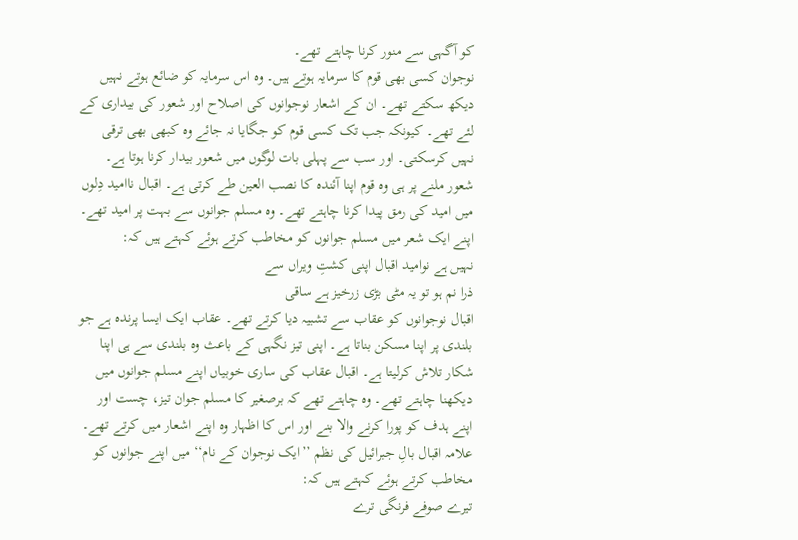کو آگہی سے منور کرنا چاہتے تھے۔
نوجوان کسی بھی قوم کا سرمایہ ہوتے ہیں۔ وہ اس سرمایہ کو ضائع ہوتے نہیں دیکھ سکتے تھے۔ ان کے اشعار نوجوانوں کی اصلاح اور شعور کی بیداری کے لئے تھے۔ کیونکہ جب تک کسی قوم کو جگایا نہ جائے وہ کبھی بھی ترقی نہیں کرسکتی۔ اور سب سے پہلی بات لوگوں میں شعور بیدار کرنا ہوتا ہے۔ شعور ملنے پر ہی وہ قوم اپنا آئندہ کا نصب العین طے کرتی ہے۔ اقبال ناامید دِلوں میں امید کی رمق پیدا کرنا چاہتے تھے۔ وہ مسلم جوانوں سے بہت پر امید تھے۔ اپنے ایک شعر میں مسلم جوانوں کو مخاطب کرتے ہوئے کہتے ہیں کہ:
نہیں ہے نوامید اقبال اپنی کشتِ ویراں سے
ذرا نم ہو تو یہ مٹی بڑی زرخیز ہے ساقی
اقبال نوجوانوں کو عقاب سے تشبیہ دیا کرتے تھے۔ عقاب ایک ایسا پرندہ ہے جو بلندی پر اپنا مسکن بناتا ہے۔ اپنی تیز نگہی کے باعث وہ بلندی سے ہی اپنا شکار تلاش کرلیتا ہے۔ اقبال عقاب کی ساری خوبیاں اپنے مسلم جوانوں میں دیکھنا چاہتے تھے۔ وہ چاہتے تھے کہ برصغیر کا مسلم جوان تیز، چست اور اپنے ہدف کو پورا کرنے والا بنے اور اس کا اظہار وہ اپنے اشعار میں کرتے تھے۔
علامہ اقبال بالِ جبرائیل کی نظم ’’ایک نوجوان کے نام‘‘ میں اپنے جوانوں کو مخاطب کرتے ہوئے کہتے ہیں کہ:
تیرے صوفے فرنگی ترے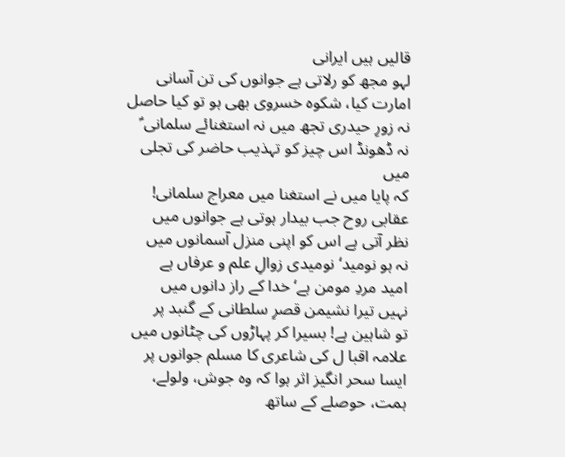قالیں ہیں ایرانی
لہو مجھ کو رلاتی ہے جوانوں کی تن آسانی
امارت کیا، شکوہ خسروی بھی ہو تو کیا حاصل
نہ زورِ حیدری تجھ میں نہ استغنائے سلمانی ؑ
نہ ڈھونڈ اس چیز کو تہذیب حاضر کی تجلی میں
کہ پایا میں نے استغنا میں معراج سلمانی!
عقابی روح جب بیدار ہوتی ہے جوانوں میں
نظر آتی ہے اس کو اپنی منزل آسمانوں میں
نہ ہو نومید‘ نومیدی زوالِ علم و عرفاں ہے
امید مردِ مومن ہے‘ خدا کے راز دانوں میں
نہیں تیرا نشیمن قصرِ سلطانی کے گنبد پر
تو شاہین ہے! بسیرا کر پہاڑوں کی چٹانوں میں
علامہ اقبا ل کی شاعری کا مسلم جوانوں پر ایسا سحر انگیز اثر ہوا کہ وہ جوش، ولولے، ہمت، حوصلے کے ساتھ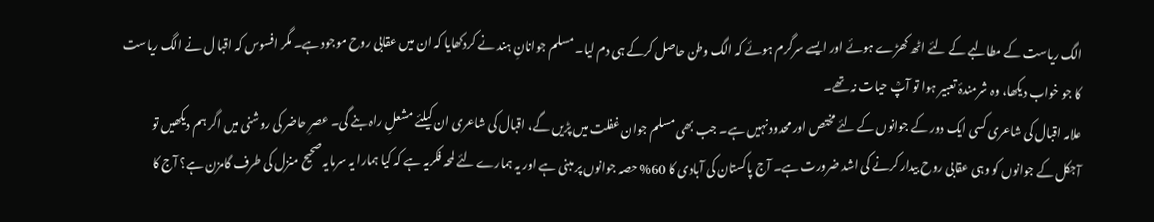الگ ریاست کے مطالبے کے لئے اٹھ کھڑے ہوئے اور ایسے سرگرم ہوئے کہ الگ وطن حاصل کرکے ہی دم لیا۔ مسلم جوانانِ ہند نے کردکھایا کہ ان میں عقابی روح موجود ہے۔ مگر افسوس کہ اقبا ل نے الگ ریاست کا جو خواب دیکھا، وہ شرمندۂ تعبیر ہوا تو آپؒ حیات نہ تھے۔
علامہ اقبال کی شاعری کسی ایک دور کے جوانوں کے لئے مختص اور محدود نہیں ہے۔ جب بھی مسلم جوان غفلت میں پڑیں گے، اقبال کی شاعری ان کیلئے مشعلِ راہ بنے گی۔ عصرِ حاضر کی روشنی میں اگر ہم دیکھیں تو آجکل کے جوانوں کو وہی عقابی روح بیدار کرنے کی اشد ضرورت ہے۔ آج پاکستان کی آبادی کا 60% حصہ جوانوں پر مبنی ہے اور یہ ہمارے لئے لمحہ فکریہ ہے کہ کیا ہمارا یہ سرمایہ صحیح منزل کی طرف گامزن ہے؟ آج کا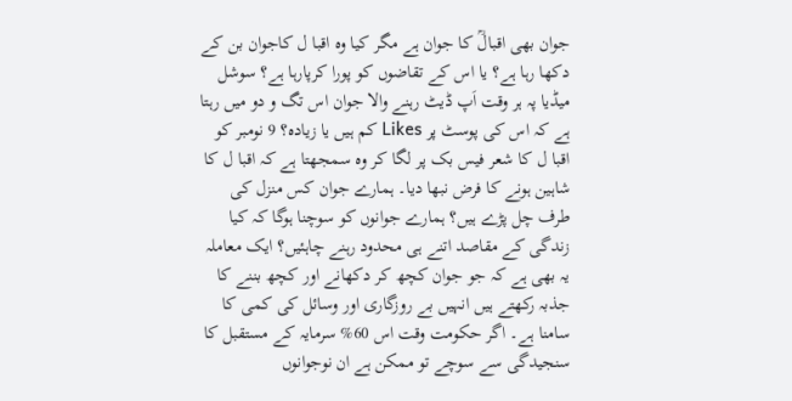جوان بھی اقبالؒ کا جوان ہے مگر کیا وہ اقبا ل کاجوان بن کے دکھا رہا ہے؟ یا اس کے تقاضوں کو پورا کرپارہا ہے؟ سوشل میڈیا پہ ہر وقت اَپ ڈیٹ رہنے والا جوان اس تگ و دو میں رہتا ہے کہ اس کی پوسٹ پر Likes کم ہیں یا زیادہ؟ 9 نومبر کو اقبا ل کا شعر فیس بک پر لگا کر وہ سمجھتا ہے کہ اقبا ل کا شاہین ہونے کا فرض نبھا دیا۔ ہمارے جوان کس منزل کی طرف چل پڑے ہیں؟ ہمارے جوانوں کو سوچنا ہوگا کہ کیا زندگی کے مقاصد اتنے ہی محدود رہنے چاہئیں؟ ایک معاملہ یہ بھی ہے کہ جو جوان کچھ کر دکھانے اور کچھ بننے کا جذبہ رکھتے ہیں انہیں بے روزگاری اور وسائل کی کمی کا سامنا ہے۔ اگر حکومت وقت اس 60% سرمایہ کے مستقبل کا سنجیدگی سے سوچے تو ممکن ہے ان نوجوانوں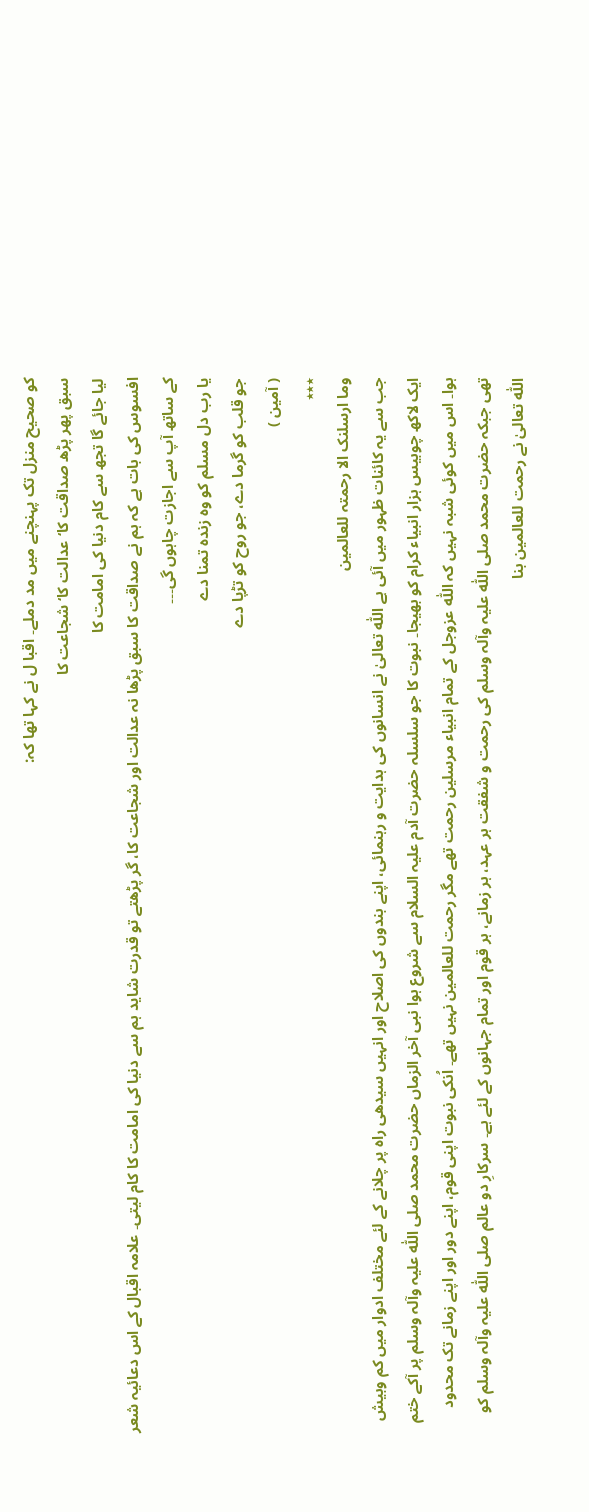کو صحیح منزل تک پہنچنے میں مد دملے۔ اقبا ل نے کہا تھا کہ:
سبق پھر پڑھ صداقت کا‘ عدالت کا‘ شجاعت کا
لیا جائے گا تجھ سے کام دنیا کی امامت کا
افسوس کی بات ہے کہ ہم نے صداقت کا سبق پڑھا نہ عدالت اور شجاعت کا، گر پڑھتے تو قدرت شاید ہم سے دنیا کی امامت کا کام لیتی۔ علامہ اقبال کے اس دعائیہ شعر کے ساتھ آپ سے اجازت چاہوں گی۔۔۔
یا رب دل مسلم کو وہ زندہ تمنا دے
جو قلب کو گرما دے، جو روح کو تڑپا دے
( آمین )
٭٭٭
وما ارسلنک الا رحمتہ للعالمین
جب سے یہ کائنات ظہور میں آئی ہے اللّٰہ تعالیٰ نے انسانوں کی ہدایت و رہنمائی، اپنے بندوں کی اصلاح اور انہیں سیدھی راہ پر چلانے کے لئے مختلف ادوار میں کم وبیش ایک لاکھ چوبیس ہزار انبیاء کرام کو بھیجا۔ نبوت کا جو سلسلہ حضرت آدم علیہ السلام سے شروع ہوا نبی آخر الزماں حضرت محمد صلی اللّٰہ علیہ وآلہ وسلم پر آکے ختم ہوا۔ اس میں کوئی شبہ نہیں کہ اللّٰہ عزوجل کے تمام انبیاء مرسلین رحمت تھے مگر رحمت للعالمین نہیں تھے۔ اُنکی نبوت اپنی قوم، اپنے دور اور اپنے زمانے تک محدود تھی جبکہ حضرت محمد صلی اللّٰہ علیہ وآلہ وسلم کی رحمت و شفقت ہر عہد، ہر زمانے، ہر قوم اور تمام جہانوں کے لئے ہے۔ سرکارِ دو عالم صلی اللّٰہ علیہ وآلہ وسلم کو اللّٰہ تعالیٰ نے رحمت للعالمین بنا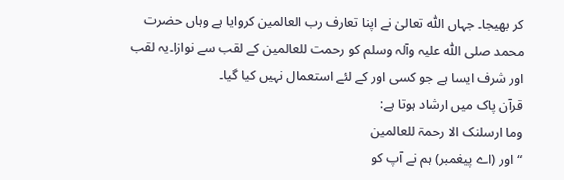کر بھیجا۔ جہاں اللّٰہ تعالیٰ نے اپنا تعارف رب العالمین کروایا ہے وہاں حضرت محمد صلی اللّٰہ علیہ وآلہ وسلم کو رحمت للعالمین کے لقب سے نوازا۔یہ لقب اور شرف ایسا ہے جو کسی اور کے لئے استعمال نہیں کیا گیا۔
قرآن پاک میں ارشاد ہوتا ہے:
وما ارسلنک الا رحمۃ للعالمین
“اور (اے پیغمبر) ہم نے آپ کو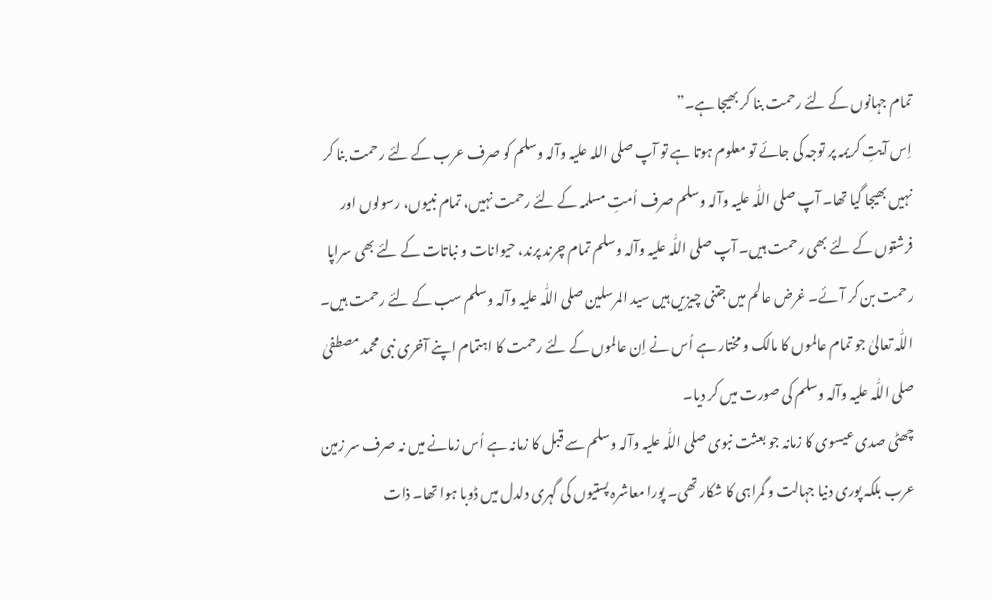تمام جہانوں کے لئے رحمت بنا کر بھیجا ہے۔”
اِس آیتِ کریمہ پر توجہ کی جائے تو معلوم ہوتا ہے تو آپ صلی اللہ علیہ وآلہ وسلم کو صرف عرب کے لئے رحمت بنا کر نہیں بھیجا گیا تھا۔ آپ صلی اللّٰہ علیہ وآلہ وسلم صرف اُمتِ مسلمہ کے لئے رحمت نہیں، تمام نبیوں، رسولوں اور فرشتوں کے لئے بھی رحمت ہیں۔ آپ صلی اللّٰہ علیہ وآلہ وسلم تمام چرند پرند، حیوانات و نباتات کے لئے بھی سراپا رحمت بن کر آئے۔ غرض عالم میں جتنی چیزیں ہیں سید المرسلین صلی اللّٰہ علیہ وآلہ وسلم سب کے لئے رحمت ہیں۔ اللّٰہ تعالیٰ جو تمام عالموں کا مالک و مختار ہے اُس نے اِن عالموں کے لئے رحمت کا اہتمام اپنے آخری نبی محمد مصطفیٰ صلی اللّٰہ علیہ وآلہ وسلم کی صورت میں کر دیا۔
چھٹی صدی عیسوی کا زمانہ جو بعثت نبوی صلی اللّٰہ علیہ وآلہ وسلم سے قبل کا زمانہ ہے اُس زمانے میں نہ صرف سر زمین عرب بلکہ پوری دنیا جہالت و گمراہی کا شکار تھی۔ پورا معاشرہ پستیوں کی گہری دلدل میں ڈوبا ہوا تھا۔ ذات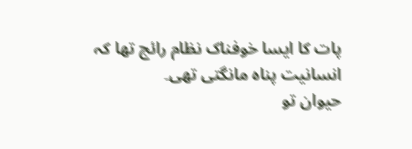پات کا ایسا خوفناک نظام رائج تھا کہ انسانیت پناہ مانگتی تھی۔
حیوان تو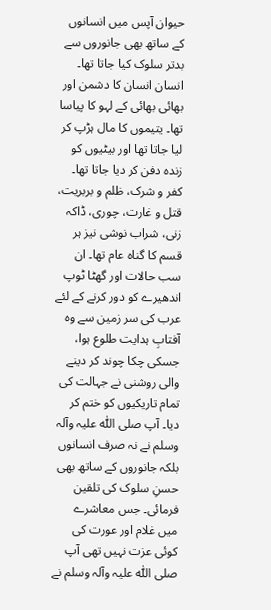حیوان آپس میں انسانوں کے ساتھ بھی جانوروں سے بدتر سلوک کیا جاتا تھا۔ انسان انسان کا دشمن اور بھائی بھائی کے لہو کا پیاسا تھا۔ یتیموں کا مال ہڑپ کر لیا جاتا تھا اور بیٹیوں کو زندہ دفن کر دیا جاتا تھا۔ کفر و شرک، ظلم و بربریت، قتل و غارت، چوری، ڈاکہ زنی، شراب نوشی نیز ہر قسم کا گناہ عام تھا۔ ان سب حالات اور گھٹا ٹوپ اندھیرے کو دور کرنے کے لئے عرب کی سر زمین سے وہ آفتابِ ہدایت طلوع ہوا، جسکی چکا چوند کر دینے والی روشنی نے جہالت کی تمام تاریکیوں کو ختم کر دیا۔ آپ صلی اللّٰہ علیہ وآلہ وسلم نے نہ صرف انسانوں بلکہ جانوروں کے ساتھ بھی حسنِ سلوک کی تلقین فرمائی۔ جس معاشرے میں غلام اور عورت کی کوئی عزت نہیں تھی آپ صلی اللّٰہ علیہ وآلہ وسلم نے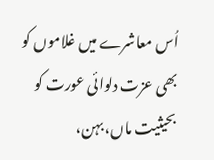اُس معاشرے میں غلاموں کو بھی عزت دلوائی عورت کو بحیثیت ماں، بہن،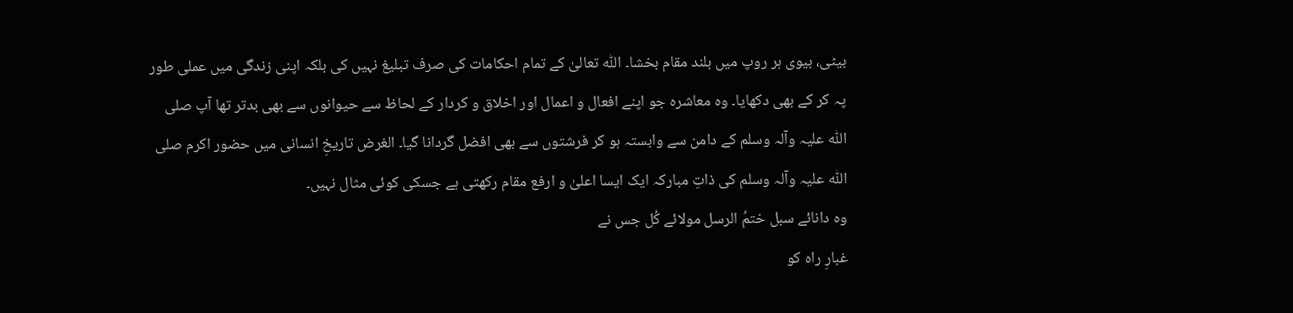بیٹی، بیوی ہر روپ میں بلند مقام بخشا۔ اللّٰہ تعالیٰ کے تمام احکامات کی صرف تبلیغ نہیں کی بلکہ اپنی زندگی میں عملی طور پہ کر کے بھی دکھایا۔ وہ معاشرہ جو اپنے افعال و اعمال اور اخلاق و کردار کے لحاظ سے حیوانوں سے بھی بدتر تھا آپ صلی اللّٰہ علیہ وآلہ وسلم کے دامن سے وابستہ ہو کر فرشتوں سے بھی افضل گردانا گیا۔ الغرض تاریخِ انسانی میں حضور اکرم صلی اللّٰہ علیہ وآلہ وسلم کی ذاتِ مبارکہ ایک ایسا اعلیٰ و ارفع مقام رکھتی ہے جسکی کوئی مثال نہیں۔
وہ دانائے سبل ختمُ الرسل مولائے کُل جس نے
غبارِ راہ کو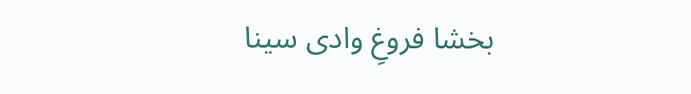بخشا فروغِ وادی سینا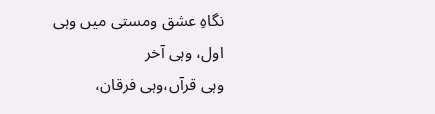نگاہِ عشق ومستی میں وہی اول، وہی آخر
وہی قرآں،وہی فرقان،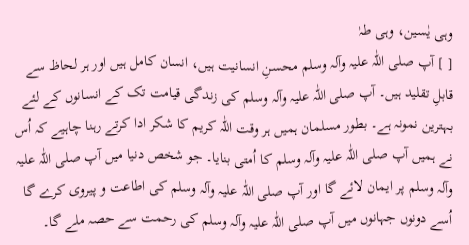وہی یٰسین، وہی طہٰ
[ ] آپ صلی اللّٰہ علیہ وآلہ وسلم محسنِ انسانیت ہیں، انسان کامل ہیں اور ہر لحاظ سے قابلِ تقلید ہیں۔ آپ صلی اللّٰہ علیہ وآلہ وسلم کی زندگی قیامت تک کے انسانوں کے لئے بہترین نمونہ ہے۔ بطور مسلمان ہمیں ہر وقت اللّٰہ کریم کا شکر ادا کرتے رہنا چاہیے کہ اُس نے ہمیں آپ صلی اللّٰہ علیہ وآلہ وسلم کا اُمتی بنایا۔ جو شخص دنیا میں آپ صلی اللّٰہ علیہ وآلہ وسلم پر ایمان لائے گا اور آپ صلی اللّٰہ علیہ وآلہ وسلم کی اطاعت و پیروی کرے گا اُسے دونوں جہانوں میں آپ صلی اللّٰہ علیہ وآلہ وسلم کی رحمت سے حصہ ملے گا۔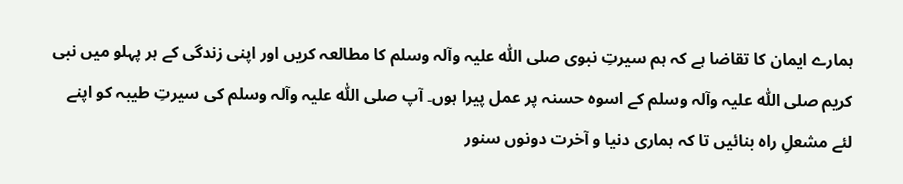ہمارے ایمان کا تقاضا ہے کہ ہم سیرتِ نبوی صلی اللّٰہ علیہ وآلہ وسلم کا مطالعہ کریں اور اپنی زندگی کے ہر پہلو میں نبی کریم صلی اللّٰہ علیہ وآلہ وسلم کے اسوہ حسنہ پر عمل پیرا ہوں۔ آپ صلی اللّٰہ علیہ وآلہ وسلم کی سیرتِ طیبہ کو اپنے لئے مشعلِ راہ بنائیں تا کہ ہماری دنیا و آخرت دونوں سنور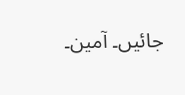جائیں۔ آمین۔